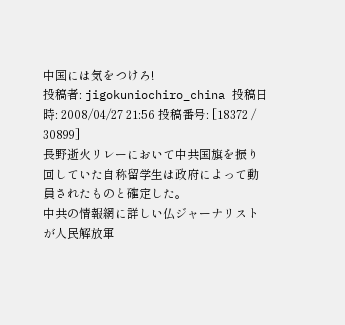中国には気をつけろ!
投稿者: jigokuniochiro_china 投稿日時: 2008/04/27 21:56 投稿番号: [18372 / 30899]
長野逝火リレーにおいて中共国旗を振り回していた自称留学生は政府によって動員されたものと確定した。
中共の情報網に詳しい仏ジャーナリストが人民解放軍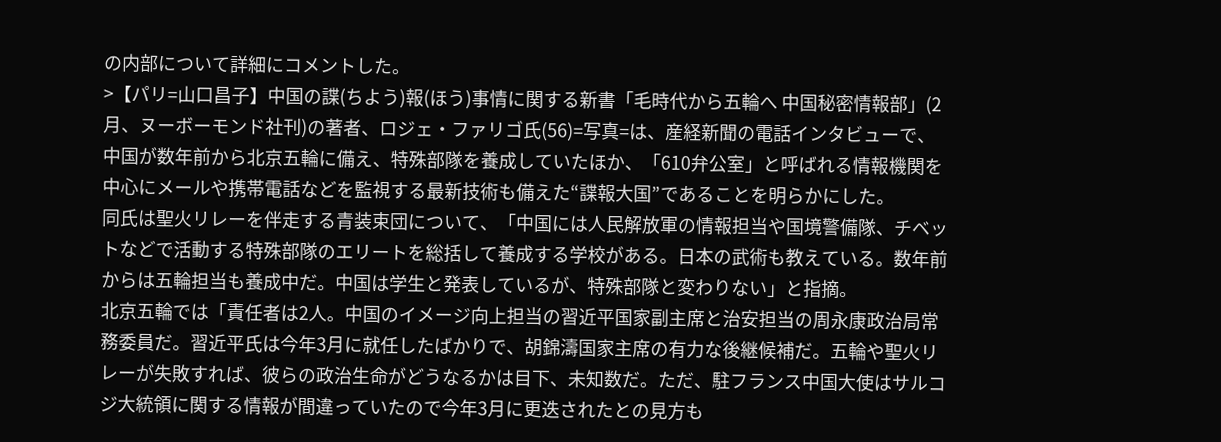の内部について詳細にコメントした。
>【パリ=山口昌子】中国の諜(ちよう)報(ほう)事情に関する新書「毛時代から五輪へ 中国秘密情報部」(2月、ヌーボーモンド社刊)の著者、ロジェ・ファリゴ氏(56)=写真=は、産経新聞の電話インタビューで、中国が数年前から北京五輪に備え、特殊部隊を養成していたほか、「610弁公室」と呼ばれる情報機関を中心にメールや携帯電話などを監視する最新技術も備えた“諜報大国”であることを明らかにした。
同氏は聖火リレーを伴走する青装束団について、「中国には人民解放軍の情報担当や国境警備隊、チベットなどで活動する特殊部隊のエリートを総括して養成する学校がある。日本の武術も教えている。数年前からは五輪担当も養成中だ。中国は学生と発表しているが、特殊部隊と変わりない」と指摘。
北京五輪では「責任者は2人。中国のイメージ向上担当の習近平国家副主席と治安担当の周永康政治局常務委員だ。習近平氏は今年3月に就任したばかりで、胡錦濤国家主席の有力な後継候補だ。五輪や聖火リレーが失敗すれば、彼らの政治生命がどうなるかは目下、未知数だ。ただ、駐フランス中国大使はサルコジ大統領に関する情報が間違っていたので今年3月に更迭されたとの見方も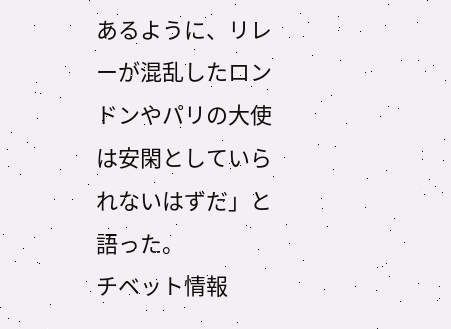あるように、リレーが混乱したロンドンやパリの大使は安閑としていられないはずだ」と語った。
チベット情報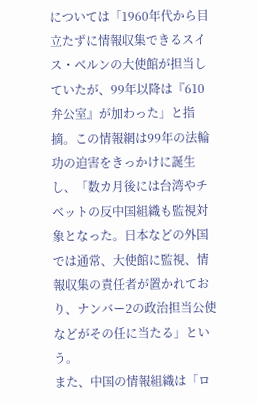については「1960年代から目立たずに情報収集できるスイス・ベルンの大使館が担当していたが、99年以降は『610弁公室』が加わった」と指摘。この情報網は99年の法輪功の迫害をきっかけに誕生し、「数カ月後には台湾やチベットの反中国組織も監視対象となった。日本などの外国では通常、大使館に監視、情報収集の責任者が置かれており、ナンバー2の政治担当公使などがその任に当たる」という。
また、中国の情報組織は「ロ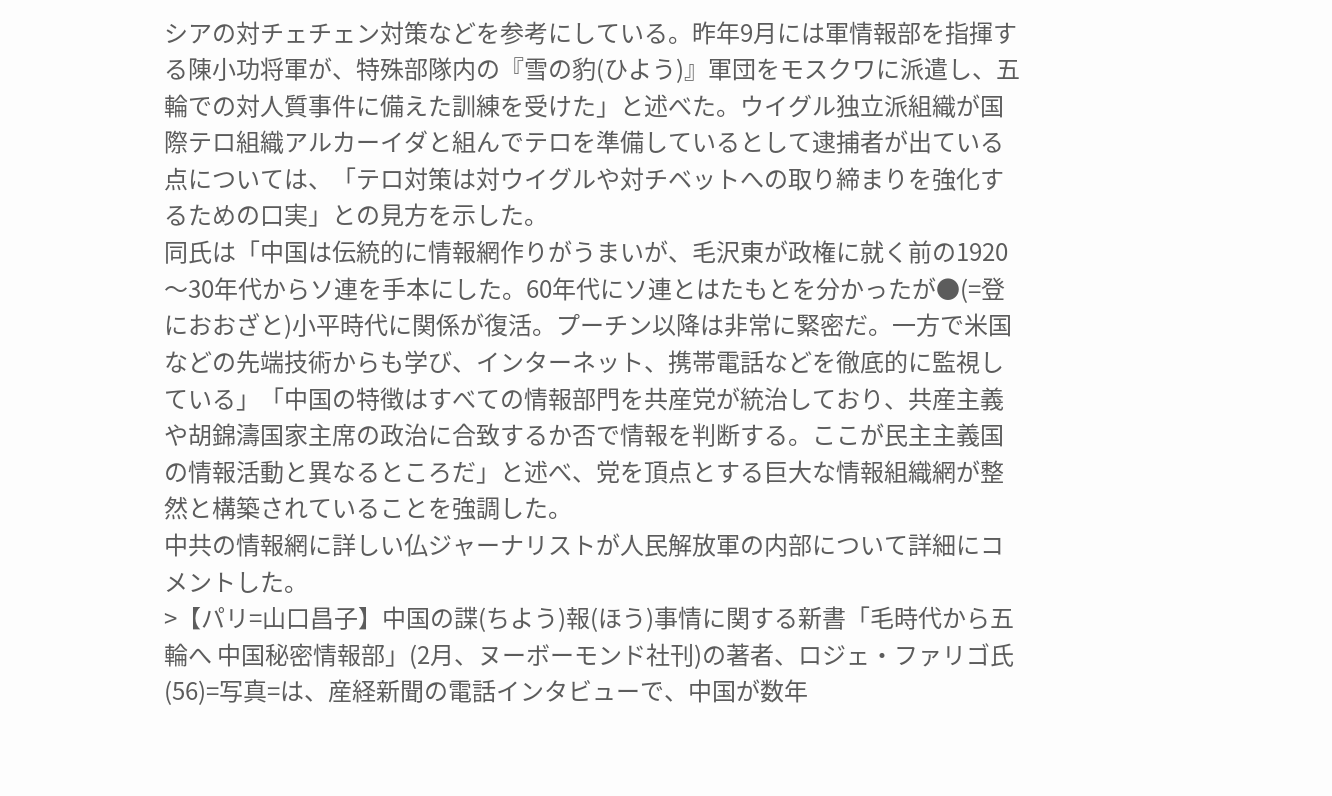シアの対チェチェン対策などを参考にしている。昨年9月には軍情報部を指揮する陳小功将軍が、特殊部隊内の『雪の豹(ひよう)』軍団をモスクワに派遣し、五輪での対人質事件に備えた訓練を受けた」と述べた。ウイグル独立派組織が国際テロ組織アルカーイダと組んでテロを準備しているとして逮捕者が出ている点については、「テロ対策は対ウイグルや対チベットへの取り締まりを強化するための口実」との見方を示した。
同氏は「中国は伝統的に情報網作りがうまいが、毛沢東が政権に就く前の1920〜30年代からソ連を手本にした。60年代にソ連とはたもとを分かったが●(=登におおざと)小平時代に関係が復活。プーチン以降は非常に緊密だ。一方で米国などの先端技術からも学び、インターネット、携帯電話などを徹底的に監視している」「中国の特徴はすべての情報部門を共産党が統治しており、共産主義や胡錦濤国家主席の政治に合致するか否で情報を判断する。ここが民主主義国の情報活動と異なるところだ」と述べ、党を頂点とする巨大な情報組織網が整然と構築されていることを強調した。
中共の情報網に詳しい仏ジャーナリストが人民解放軍の内部について詳細にコメントした。
>【パリ=山口昌子】中国の諜(ちよう)報(ほう)事情に関する新書「毛時代から五輪へ 中国秘密情報部」(2月、ヌーボーモンド社刊)の著者、ロジェ・ファリゴ氏(56)=写真=は、産経新聞の電話インタビューで、中国が数年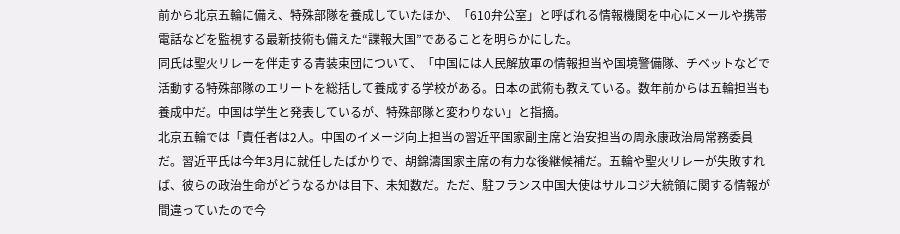前から北京五輪に備え、特殊部隊を養成していたほか、「610弁公室」と呼ばれる情報機関を中心にメールや携帯電話などを監視する最新技術も備えた“諜報大国”であることを明らかにした。
同氏は聖火リレーを伴走する青装束団について、「中国には人民解放軍の情報担当や国境警備隊、チベットなどで活動する特殊部隊のエリートを総括して養成する学校がある。日本の武術も教えている。数年前からは五輪担当も養成中だ。中国は学生と発表しているが、特殊部隊と変わりない」と指摘。
北京五輪では「責任者は2人。中国のイメージ向上担当の習近平国家副主席と治安担当の周永康政治局常務委員だ。習近平氏は今年3月に就任したばかりで、胡錦濤国家主席の有力な後継候補だ。五輪や聖火リレーが失敗すれば、彼らの政治生命がどうなるかは目下、未知数だ。ただ、駐フランス中国大使はサルコジ大統領に関する情報が間違っていたので今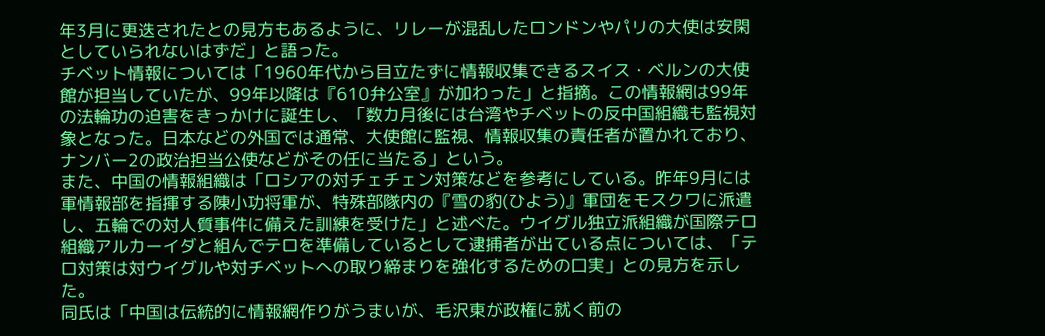年3月に更迭されたとの見方もあるように、リレーが混乱したロンドンやパリの大使は安閑としていられないはずだ」と語った。
チベット情報については「1960年代から目立たずに情報収集できるスイス・ベルンの大使館が担当していたが、99年以降は『610弁公室』が加わった」と指摘。この情報網は99年の法輪功の迫害をきっかけに誕生し、「数カ月後には台湾やチベットの反中国組織も監視対象となった。日本などの外国では通常、大使館に監視、情報収集の責任者が置かれており、ナンバー2の政治担当公使などがその任に当たる」という。
また、中国の情報組織は「ロシアの対チェチェン対策などを参考にしている。昨年9月には軍情報部を指揮する陳小功将軍が、特殊部隊内の『雪の豹(ひよう)』軍団をモスクワに派遣し、五輪での対人質事件に備えた訓練を受けた」と述べた。ウイグル独立派組織が国際テロ組織アルカーイダと組んでテロを準備しているとして逮捕者が出ている点については、「テロ対策は対ウイグルや対チベットへの取り締まりを強化するための口実」との見方を示した。
同氏は「中国は伝統的に情報網作りがうまいが、毛沢東が政権に就く前の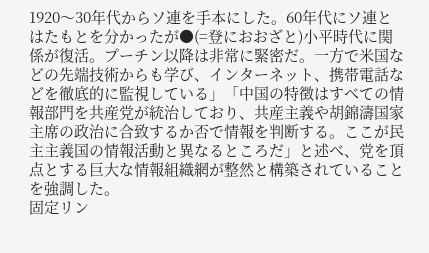1920〜30年代からソ連を手本にした。60年代にソ連とはたもとを分かったが●(=登におおざと)小平時代に関係が復活。プーチン以降は非常に緊密だ。一方で米国などの先端技術からも学び、インターネット、携帯電話などを徹底的に監視している」「中国の特徴はすべての情報部門を共産党が統治しており、共産主義や胡錦濤国家主席の政治に合致するか否で情報を判断する。ここが民主主義国の情報活動と異なるところだ」と述べ、党を頂点とする巨大な情報組織網が整然と構築されていることを強調した。
固定リン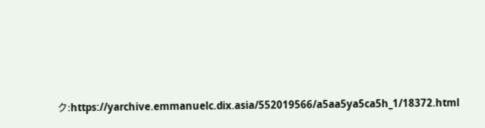ク:https://yarchive.emmanuelc.dix.asia/552019566/a5aa5ya5ca5h_1/18372.html